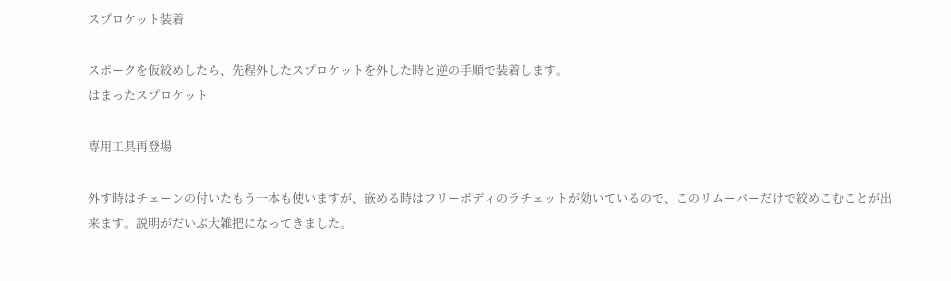スプロケット装着

スポークを仮絞めしたら、先程外したスプロケットを外した時と逆の手順で装着します。
はまったスプロケット

専用工具再登場

外す時はチェーンの付いたもう一本も使いますが、嵌める時はフリーボディのラチェットが効いているので、このリムーバーだけで絞めこむことが出来ます。説明がだいぶ大雑把になってきました。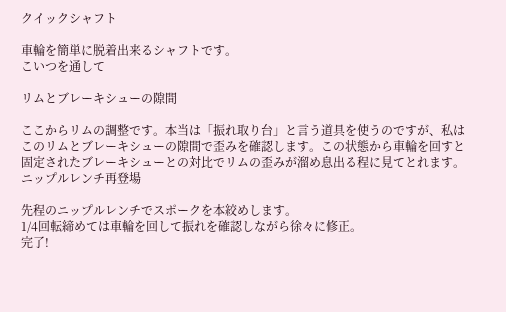クイックシャフト

車輪を簡単に脱着出来るシャフトです。
こいつを通して

リムとブレーキシューの隙間

ここからリムの調整です。本当は「振れ取り台」と言う道具を使うのですが、私はこのリムとブレーキシューの隙間で歪みを確認します。この状態から車輪を回すと固定されたブレーキシューとの対比でリムの歪みが溜め息出る程に見てとれます。
ニップルレンチ再登場

先程のニップルレンチでスポークを本絞めします。
1/4回転締めては車輪を回して振れを確認しながら徐々に修正。
完了!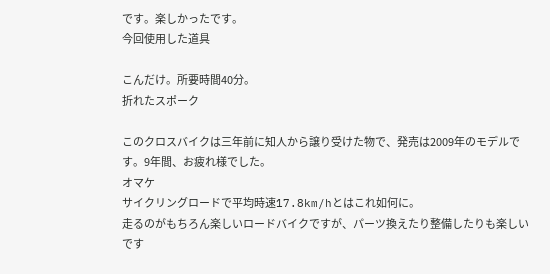です。楽しかったです。
今回使用した道具

こんだけ。所要時間40分。
折れたスポーク

このクロスバイクは三年前に知人から譲り受けた物で、発売は2009年のモデルです。9年間、お疲れ様でした。
オマケ
サイクリングロードで平均時速17.8km/hとはこれ如何に。
走るのがもちろん楽しいロードバイクですが、パーツ換えたり整備したりも楽しいです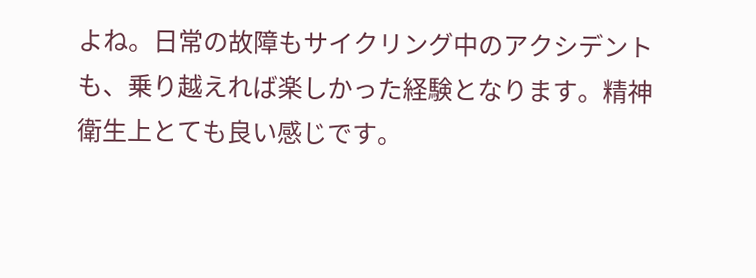よね。日常の故障もサイクリング中のアクシデントも、乗り越えれば楽しかった経験となります。精神衛生上とても良い感じです。